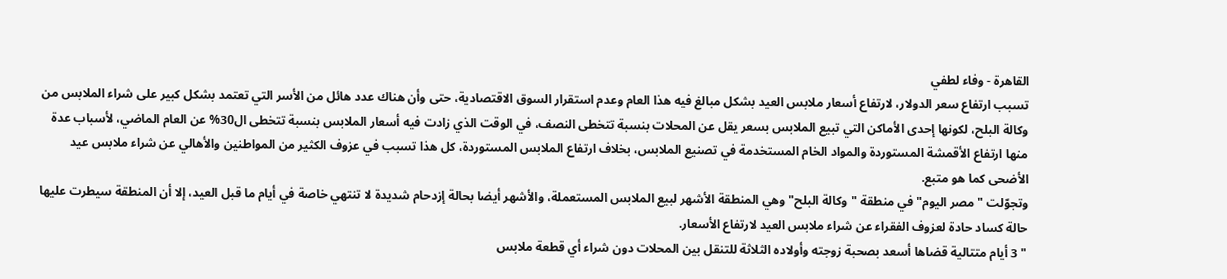القاهرة - وفاء لطفي
تسبب ارتفاع سعر الدولار، لارتفاع أسعار ملابس العيد بشكل مبالغ فيه هذا العام وعدم استقرار السوق الاقتصادية، حتى وأن هناك عدد هائل من الأسر التي تعتمد بشكل كبير على شراء الملابس من وكالة البلح، لكونها إحدى الأماكن التي تبيع الملابس بسعر يقل عن المحلات بنسبة تتخطى النصف، في الوقت الذي زادت فيه أسعار الملابس بنسبة تتخطى ال30% عن العام الماضي، لأسباب عدة منها ارتفاع الأقمشة المستوردة والمواد الخام المستخدمة في تصنيع الملابس، بخلاف ارتفاع الملابس المستوردة، كل هذا تسبب في عزوف الكثير من المواطنين والأهالي عن شراء ملابس عيد الأضحى كما هو متبع.
وتجوّلت "مصر اليوم" في منطقة "وكالة البلح" وهي المنطقة الأشهر لبيع الملابس المستعملة، والأشهر أيضا بحالة إزدحام شديدة لا تنتهي خاصة في أيام ما قبل العيد، إلا أن المنطقة سيطرت عليها حالة كساد حادة لعزوف الفقراء عن شراء ملابس العيد لارتفاع الأسعار.
" 3 أيام متتالية قضاها أسعد بصحبة زوجته وأولاده الثلاثة للتنقل بين المحلات دون شراء أي قطعة ملابس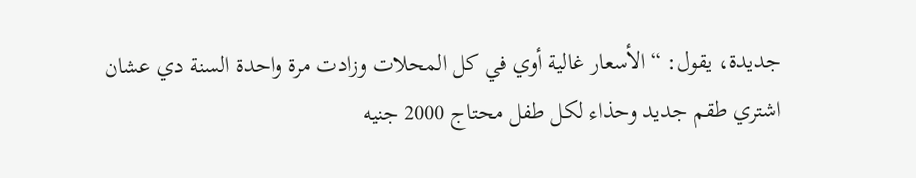جديدة، يقول: “الأسعار غالية أوي في كل المحلات وزادت مرة واحدة السنة دي عشان اشتري طقم جديد وحذاء لكل طفل محتاج 2000 جنيه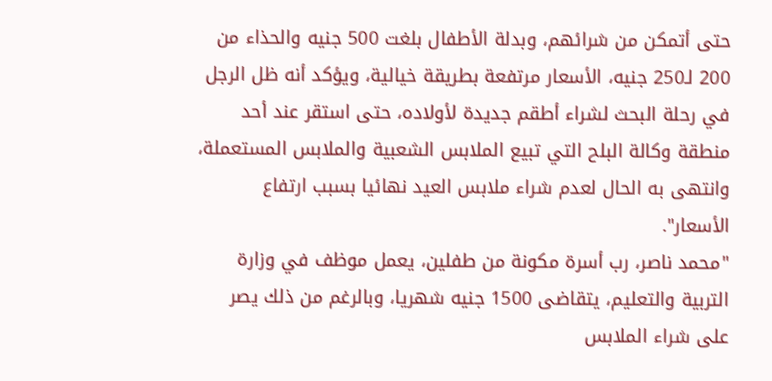حتى أتمكن من شرائهم، وبدلة الأطفال بلغت 500 جنيه والحذاء من 200 لـ250 جنيه، الأسعار مرتفعة بطريقة خيالية، ويؤكد أنه ظل الرجل في رحلة البحث لشراء أطقم جديدة لأولاده، حتى استقر عند أحد منطقة وكالة البلح التي تبيع الملابس الشعبية والملابس المستعملة، وانتهى به الحال لعدم شراء ملابس العيد نهائيا بسبب ارتفاع الأسعار".
"محمد ناصر، رب أسرة مكونة من طفلين، يعمل موظف في وزارة التربية والتعليم، يتقاضى 1500 جنيه شهريا، وبالرغم من ذلك يصر على شراء الملابس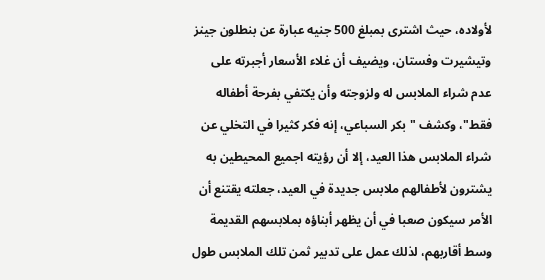لأولاده، حيث اشترى بمبلغ 500 جنيه عبارة عن بنطلون جينز وتيشيرت وفستان، ويضيف أن غلاء الأسعار أجبرته على عدم شراء الملابس له ولزوجته وأن يكتفي بفرحة أطفاله فقط"، وكشف "بكر السباعي، إنه فكر كثيرا في التخلي عن شراء الملابس هذا العيد، إلا أن رؤيته اجميع المحيطين به يشترون لأطفالهم ملابس جديدة في العيد، جعلته يقتنع أن الأمر سيكون صعبا في أن يظهر أبناؤه بملابسهم القديمة وسط أقاربهم، لذلك عمل على تدبير ثمن تلك الملابس طول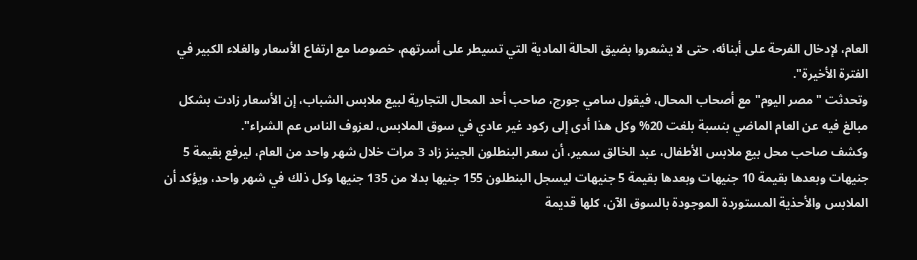العام، لإدخال الفرحة على أبنائه، حتى لا يشعروا بضيق الحالة المادية التي تسيطر على أسرتهم، خصوصا مع ارتفاع الأسعار والغلاء الكبير في الفترة الأخيرة".
وتحدثت "مصر اليوم" مع أصحاب المحال، فيقول سامي جورج، صاحب أحد المحال التجارية لبيع ملابس الشباب، إن الأسعار زادت بشكل مبالغ فيه عن العام الماضي بنسبة بلغت 20% وكل هذا أدى إلى ركود غير عادي في سوق الملابس، لعزوف الناس عم الشراء".
وكشف صاحب محل بيع ملابس الأطفال، عبد الخالق سمير، أن سعر البنطلون الجينز زاد 3 مرات خلال شهر واحد من العام، ليرفع بقيمة 5 جنيهات وبعدها بقيمة 10 جنيهات وبعدها بقيمة 5 جنيهات ليسجل البنطلون 155 جنيها بدلا من 135 جنيها وكل ذلك في شهر واحد، ويؤكد أن الملابس والأحذية المستوردة الموجودة بالسوق الآن، كلها قديمة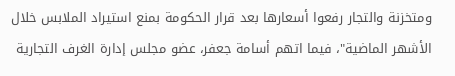ومتخزنة والتجار رفعوا أسعارها بعد قرار الحكومة بمنع استيراد الملابس خلال الأشهر الماضية"، فيما اتهم أسامة جعفر، عضو مجلس إدارة الغرف التجارية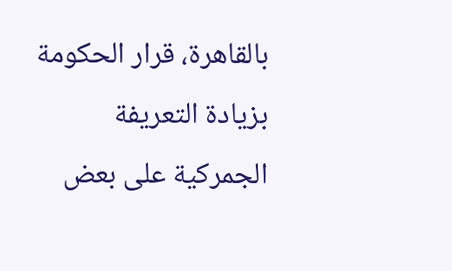بالقاهرة، قرار الحكومة بزيادة التعريفة الجمركية على بعض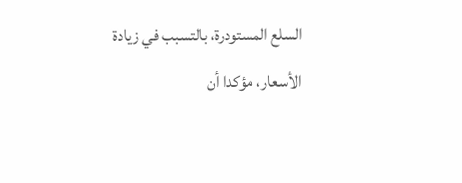السلع المستودرة، بالتسبب في زيادة الأسعار، مؤكدا أن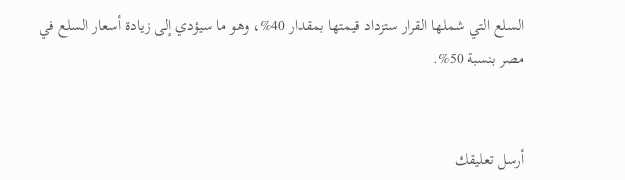السلع التي شملها القرار ستزداد قيمتها بمقدار 40%، وهو ما سيؤدي إلى زيادة أسعار السلع في مصر بنسبة 50%.


أرسل تعليقك